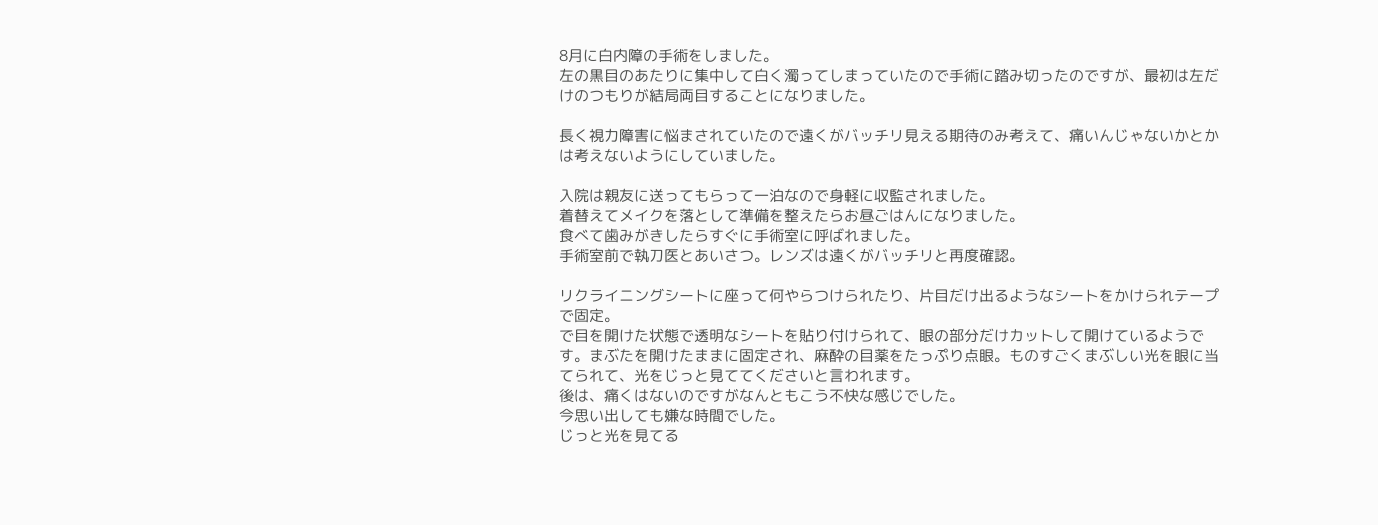8月に白内障の手術をしました。
左の黒目のあたりに集中して白く濁ってしまっていたので手術に踏み切ったのですが、最初は左だけのつもりが結局両目することになりました。

長く視力障害に悩まされていたので遠くがバッチリ見える期待のみ考えて、痛いんじゃないかとかは考えないようにしていました。

入院は親友に送ってもらって一泊なので身軽に収監されました。
着替えてメイクを落として準備を整えたらお昼ごはんになりました。
食べて歯みがきしたらすぐに手術室に呼ばれました。
手術室前で執刀医とあいさつ。レンズは遠くがバッチリと再度確認。

リクライニングシートに座って何やらつけられたり、片目だけ出るようなシートをかけられテープで固定。
で目を開けた状態で透明なシートを貼り付けられて、眼の部分だけカットして開けているようです。まぶたを開けたままに固定され、麻酔の目薬をたっぷり点眼。ものすごくまぶしい光を眼に当てられて、光をじっと見ててくださいと言われます。
後は、痛くはないのですがなんともこう不快な感じでした。
今思い出しても嫌な時間でした。
じっと光を見てる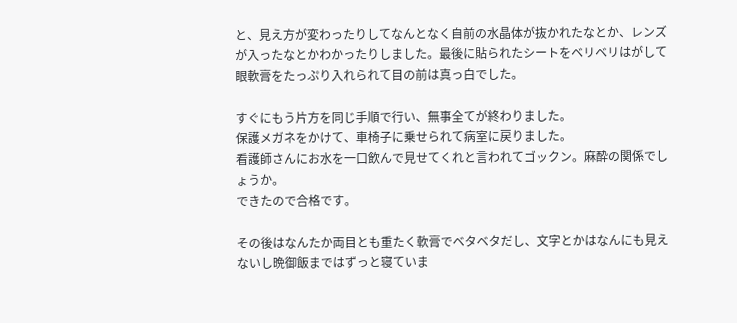と、見え方が変わったりしてなんとなく自前の水晶体が抜かれたなとか、レンズが入ったなとかわかったりしました。最後に貼られたシートをベリベリはがして眼軟膏をたっぷり入れられて目の前は真っ白でした。

すぐにもう片方を同じ手順で行い、無事全てが終わりました。
保護メガネをかけて、車椅子に乗せられて病室に戻りました。
看護師さんにお水を一口飲んで見せてくれと言われてゴックン。麻酔の関係でしょうか。
できたので合格です。

その後はなんたか両目とも重たく軟膏でベタベタだし、文字とかはなんにも見えないし晩御飯まではずっと寝ていま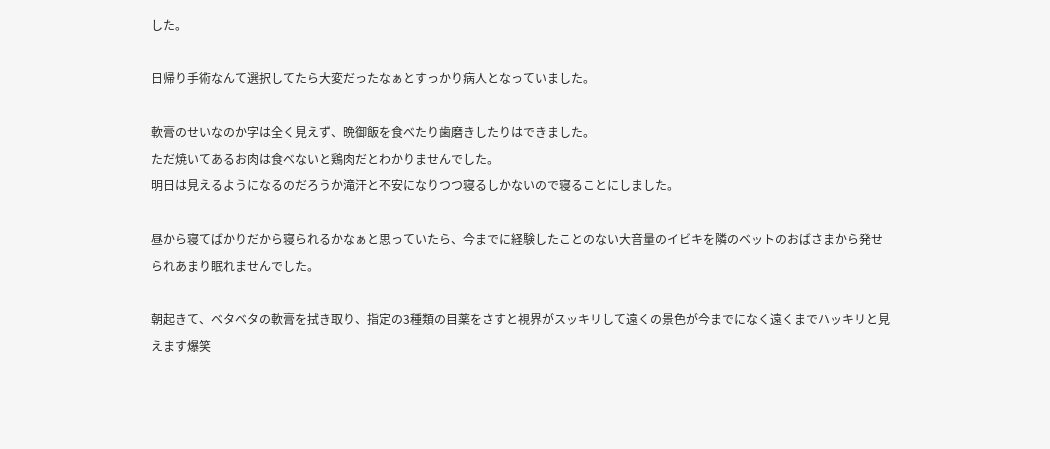した。

日帰り手術なんて選択してたら大変だったなぁとすっかり病人となっていました。

軟膏のせいなのか字は全く見えず、晩御飯を食べたり歯磨きしたりはできました。
ただ焼いてあるお肉は食べないと鶏肉だとわかりませんでした。
明日は見えるようになるのだろうか滝汗と不安になりつつ寝るしかないので寝ることにしました。

昼から寝てばかりだから寝られるかなぁと思っていたら、今までに経験したことのない大音量のイビキを隣のベットのおばさまから発せられあまり眠れませんでした。

朝起きて、ベタベタの軟膏を拭き取り、指定の3種類の目薬をさすと視界がスッキリして遠くの景色が今までになく遠くまでハッキリと見えます爆笑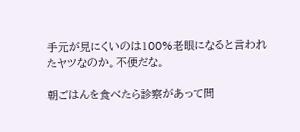手元が見にくいのは100%老眼になると言われたヤツなのか。不便だな。

朝ごはんを食べたら診察があって問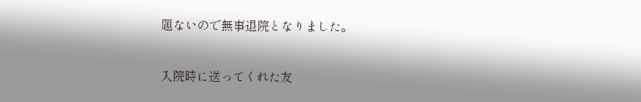題ないので無事退院となりました。

入院時に送ってくれた友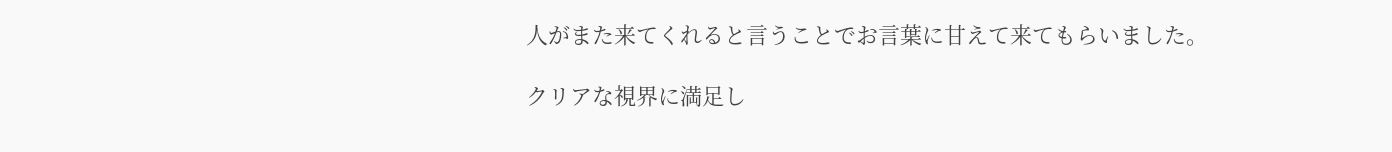人がまた来てくれると言うことでお言葉に甘えて来てもらいました。

クリアな視界に満足し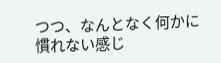つつ、なんとなく何かに慣れない感じ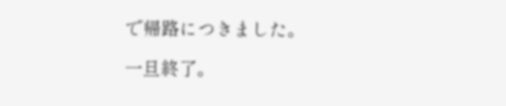で帰路につきました。

一旦終了。